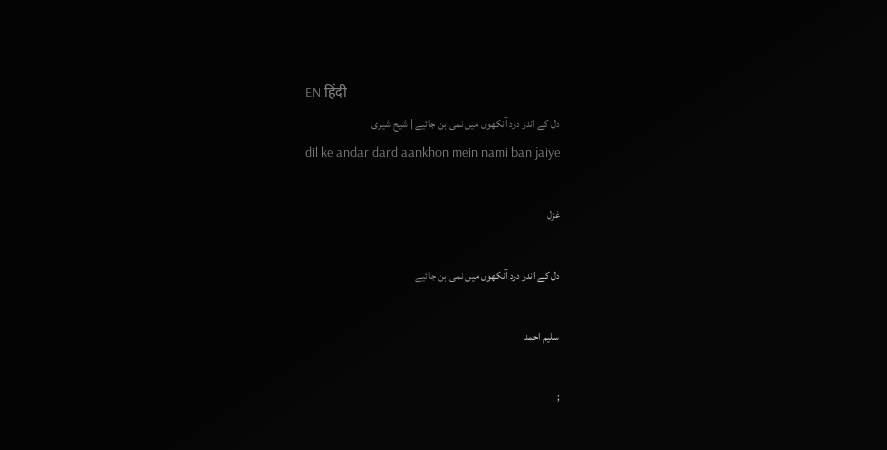EN हिंदी
دل کے اندر درد آنکھوں میں نمی بن جائیے | شیح شیری
dil ke andar dard aankhon mein nami ban jaiye

غزل

دل کے اندر درد آنکھوں میں نمی بن جائیے

سلیم احمد

;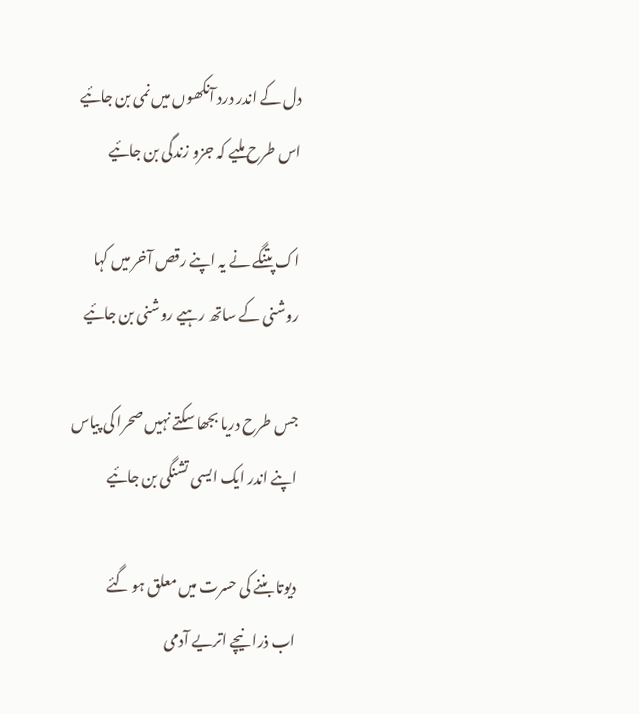دل کے اندر درد آنکھوں میں نمی بن جائیے
اس طرح ملیے کہ جزو زندگی بن جائیے

اک پتنگے نے یہ اپنے رقص آخر میں کہا
روشنی کے ساتھ رہیے روشنی بن جائیے

جس طرح دریا بجھا سکتے نہیں صحرا کی پیاس
اپنے اندر ایک ایسی تشنگی بن جائیے

دیوتا بننے کی حسرت میں معلق ہو گئے
اب ذرا نیچے اتریے آدمی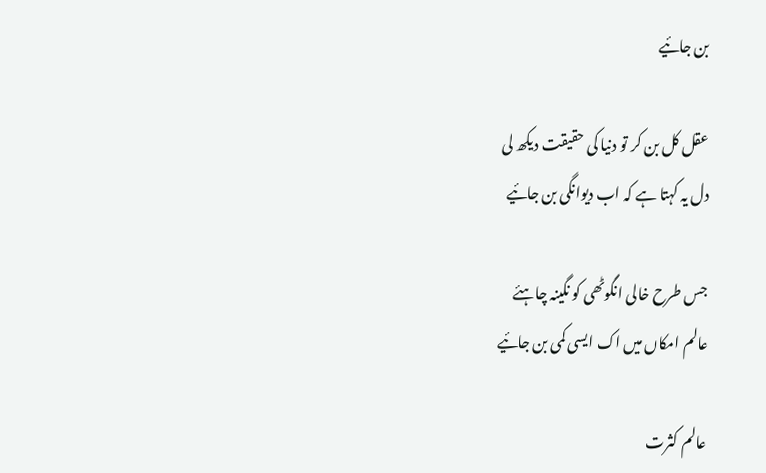بن جائیے

عقل کل بن کر تو دنیا کی حقیقت دیکھ لی
دل یہ کہتا ہے کہ اب دیوانگی بن جائیے

جس طرح خالی انگوٹھی کو نگینہ چاہئے
عالم امکاں میں اک ایسی کمی بن جائیے

عالم کثرت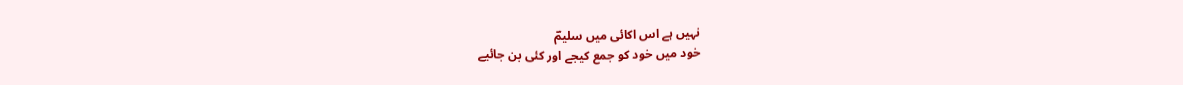نہیں ہے اس اکائی میں سلیمؔ
خود میں خود کو جمع کیجے اور کئی بن جائیے